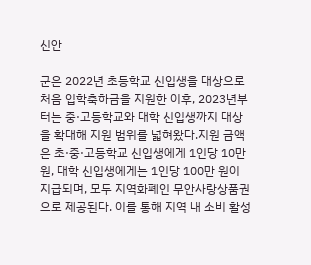신안

군은 2022년 초등학교 신입생을 대상으로 처음 입학축하금을 지원한 이후, 2023년부터는 중·고등학교와 대학 신입생까지 대상을 확대해 지원 범위를 넓혀왔다.지원 금액은 초·중·고등학교 신입생에게 1인당 10만 원, 대학 신입생에게는 1인당 100만 원이 지급되며, 모두 지역화폐인 무안사랑상품권으로 제공된다. 이를 통해 지역 내 소비 활성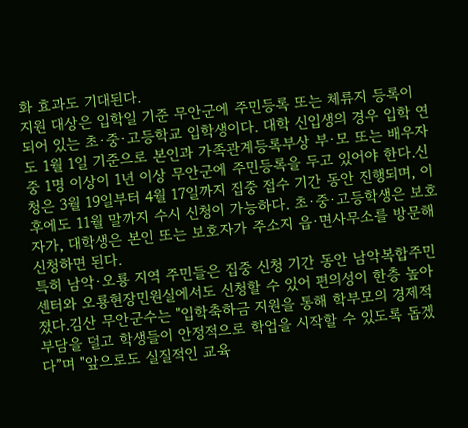화 효과도 기대된다.
지원 대상은 입학일 기준 무안군에 주민등록 또는 체류지 등록이 되어 있는 초·중·고등학교 입학생이다. 대학 신입생의 경우 입학 연도 1월 1일 기준으로 본인과 가족관계등록부상 부·모 또는 배우자 중 1명 이상이 1년 이상 무안군에 주민등록을 두고 있어야 한다.신청은 3월 19일부터 4월 17일까지 집중 접수 기간 동안 진행되며, 이후에도 11월 말까지 수시 신청이 가능하다. 초·중·고등학생은 보호자가, 대학생은 본인 또는 보호자가 주소지 읍·면사무소를 방문해 신청하면 된다.
특히 남악·오룡 지역 주민들은 집중 신청 기간 동안 남악복합주민센터와 오룡현장민원실에서도 신청할 수 있어 편의성이 한층 높아졌다.김산 무안군수는 "입학축하금 지원을 통해 학부모의 경제적 부담을 덜고 학생들이 안정적으로 학업을 시작할 수 있도록 돕겠다”며 "앞으로도 실질적인 교육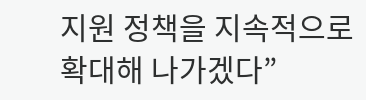지원 정책을 지속적으로 확대해 나가겠다”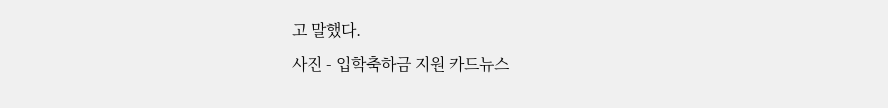고 말했다.
사진 - 입학축하금 지원 카드뉴스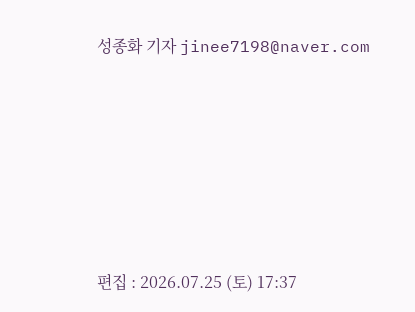성종화 기자 jinee7198@naver.com






편집 : 2026.07.25 (토) 17:37